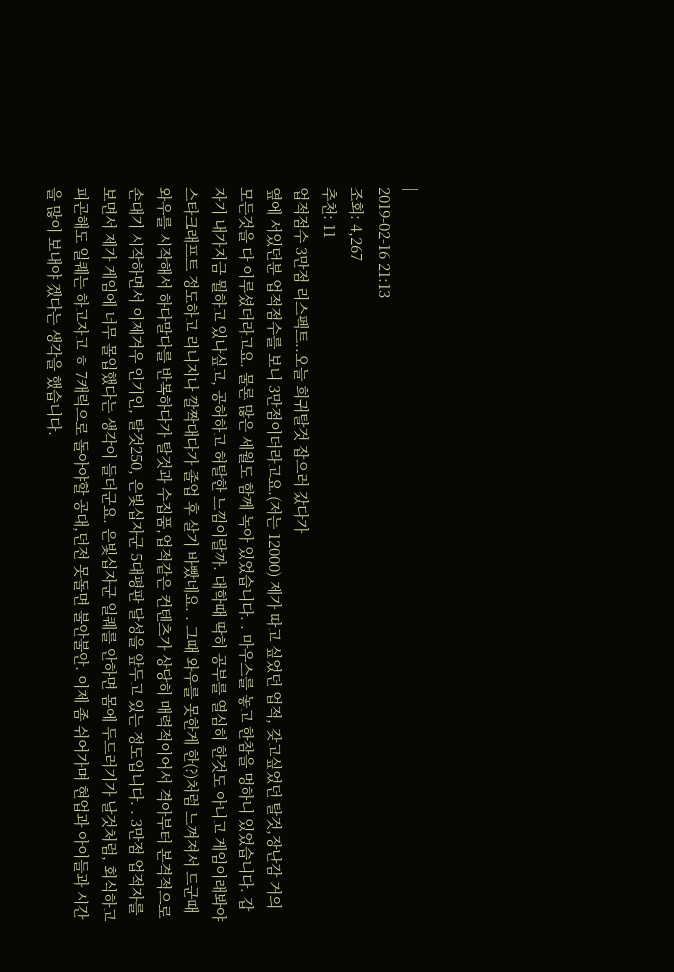|
2019-02-16 21:13
조회: 4,267
추천: 11
업적점수 3만점 리스펙트..오늘 희귀탈것 잡으러 갔다가
옆에 서있던분 업적점수를 보니 3만점이더라고요.(저는 12000) 제가 따고 싶었던 업적, 갖고싶었던 탈것,장난감 거의 모든것을 다 이루셨더라고요. 물론 많은 세월도 함께 녹아 있었습니다. . 마우스를 놓고 한참을 멍하니 있었습니다. 갑자기 내가지금 뭘하고 있나싶고, 공허하고 허탈한 느낌이랄까. 대학때 딱히 공부를 열심히 한것도 아니고 게임이래봐야 스타크래프트 정도하고 리니지나 깔짝대다가 졸업 후 살기 바빴네요. . 그때 와우를 못한게 한(?)처럼 느껴져서 드군때 와우를 시작해서 하다말다를 반복하다가 탈것과 수집품,업적같은 컨텐츠가 상당히 매력적이어서 격아부터 본격적으로 손대기 시작하면서 이제겨우 인기인, 탈것250, 은빛십자군 5대평판 달성을 앞두고 있는 정도입니다. . 3만점 업적자를 보면서 제가 게임에 너무 몰입했다는 생각이 들더군요. 은빛십자군 일퀘를 안하면 몸에 두드러기가 날것처럼, 회식하고 피곤해도 일퀘는 하고자고 ㅎ 7캐릭으로 돌아야할 공대,던전 못돌면 불안불안. 이제 좀 쉬어가며 현업과 아이들과 시간을 많이 보내야 겠다는 생각을 했습니다.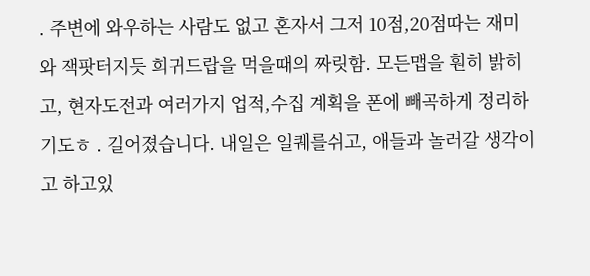. 주변에 와우하는 사람도 없고 혼자서 그저 10점,20점따는 재미와 잭팟터지듯 희귀드랍을 먹을때의 짜릿함. 모든맵을 훤히 밝히고, 현자도전과 여러가지 업적,수집 계획을 폰에 빼곡하게 정리하기도ㅎ . 길어졌습니다. 내일은 일퀘를쉬고, 애들과 놀러갈 생각이고 하고있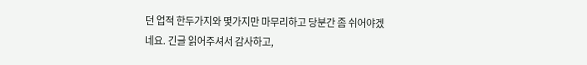던 업적 한두가지와 몇가지만 마무리하고 당분간 좀 쉬어야겠네요. 긴글 읽어주셔서 감사하고,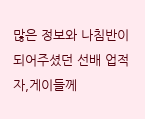많은 정보와 나침반이 되어주셨던 선배 업적자,게이들께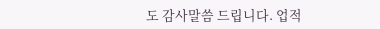도 감사말씀 드립니다. 업적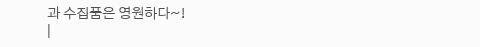과 수집품은 영원하다~!
|